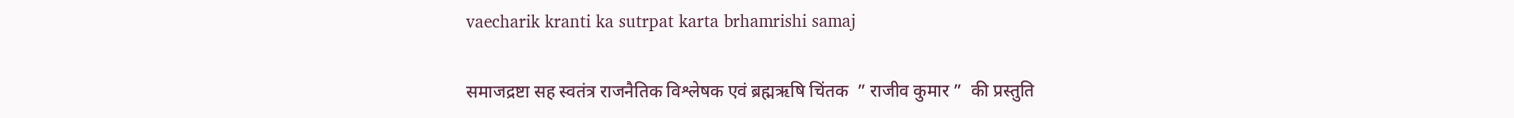vaecharik kranti ka sutrpat karta brhamrishi samaj

समाजद्रष्टा सह स्वतंत्र राजनैतिक विश्लेषक एवं ब्रह्मऋषि चिंतक  ” राजीव कुमार ”  की प्रस्तुति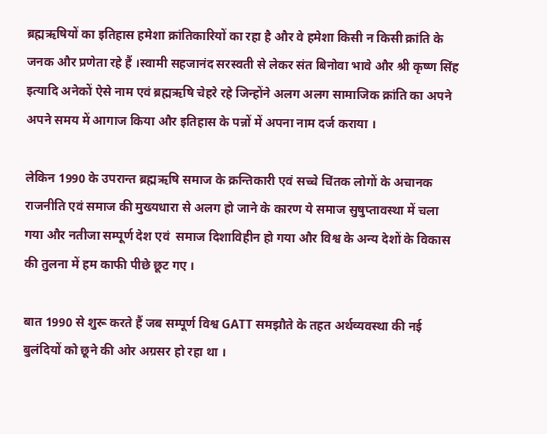ब्रह्मऋषियों का इतिहास हमेशा क्रांतिकारियों का रहा है और वे हमेशा किसी न किसी क्रांति के जनक और प्रणेता रहे हैं ।स्वामी सहजानंद सरस्वती से लेकर संत बिनोवा भावे और श्री कृष्ण सिंह इत्यादि अनेकों ऐसे नाम एवं ब्रह्मऋषि चेहरे रहे जिन्होंने अलग अलग सामाजिक क्रांति का अपने अपने समय में आगाज किया और इतिहास के पन्नों में अपना नाम दर्ज कराया ।

लेकिन 1990 के उपरान्त ब्रह्मऋषि समाज के क्रन्तिकारी एवं सच्चे चिंतक लोगों के अचानक राजनीति एवं समाज की मुख्यधारा से अलग हो जाने के कारण ये समाज सुषुप्तावस्था में चला गया और नतीजा सम्पूर्ण देश एवं  समाज दिशाविहीन हो गया और विश्व के अन्य देशों के विकास की तुलना में हम काफी पीछे छूट गए ।

बात 1990 से शुरू करते हैं जब सम्पूर्ण विश्व GATT समझौते के तहत अर्थव्यवस्था की नई बुलंदियों को छूने की ओर अग्रसर हो रहा था ।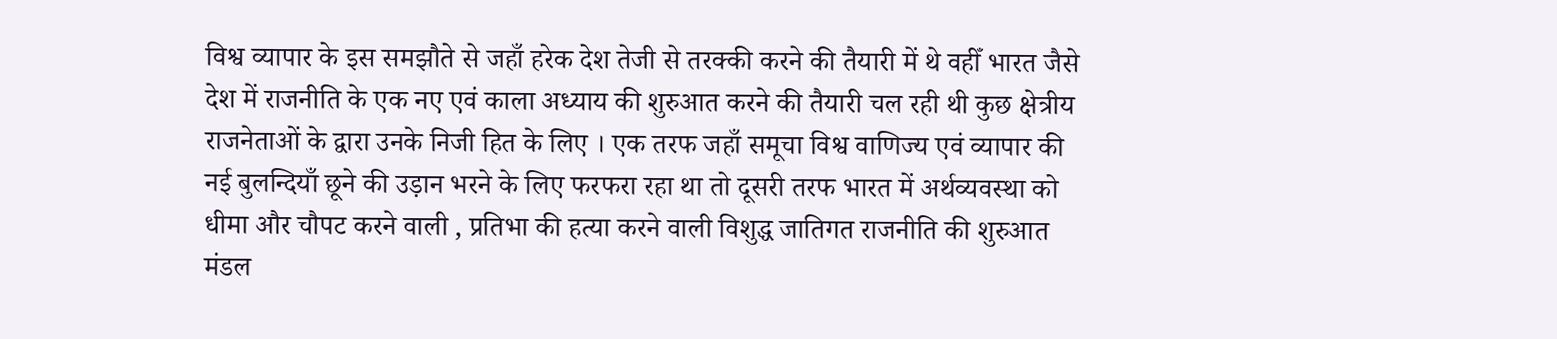विश्व व्यापार के इस समझौते से जहाँ हरेक देश तेजी से तरक्की करने की तैयारी में थे वहीँ भारत जैसे देश में राजनीति के एक नए एवं काला अध्याय की शुरुआत करने की तैयारी चल रही थी कुछ क्षेत्रीय राजनेताओं के द्वारा उनके निजी हित के लिए । एक तरफ जहाँ समूचा विश्व वाणिज्य एवं व्यापार की नई बुलन्दियाँ छूने की उड़ान भरने के लिए फरफरा रहा था तो दूसरी तरफ भारत में अर्थव्यवस्था को धीमा और चौपट करने वाली , प्रतिभा की हत्या करने वाली विशुद्ध जातिगत राजनीति की शुरुआत मंडल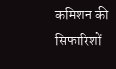कमिशन की सिफारिशों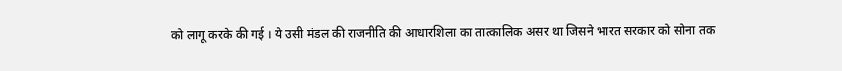को लागू करके की गई । ये उसी मंडल की राजनीति की आधारशिला का तात्कालिक असर था जिसने भारत सरकार को सोना तक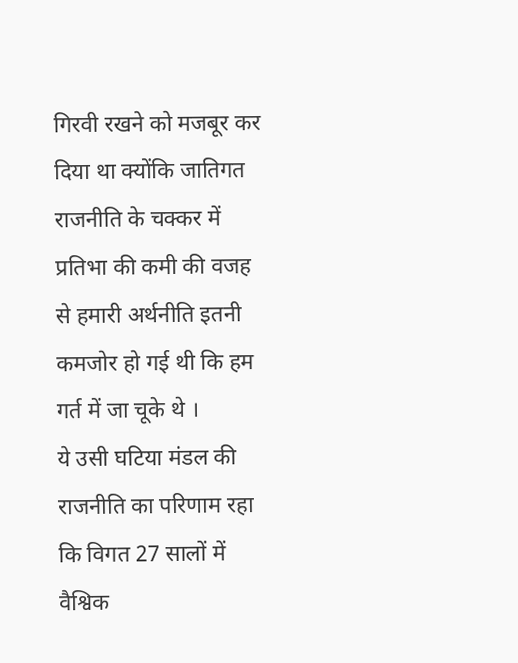गिरवी रखने को मजबूर कर दिया था क्योंकि जातिगत राजनीति के चक्कर में प्रतिभा की कमी की वजह से हमारी अर्थनीति इतनी कमजोर हो गई थी कि हम गर्त में जा चूके थे ।
ये उसी घटिया मंडल की राजनीति का परिणाम रहा कि विगत 27 सालों में वैश्विक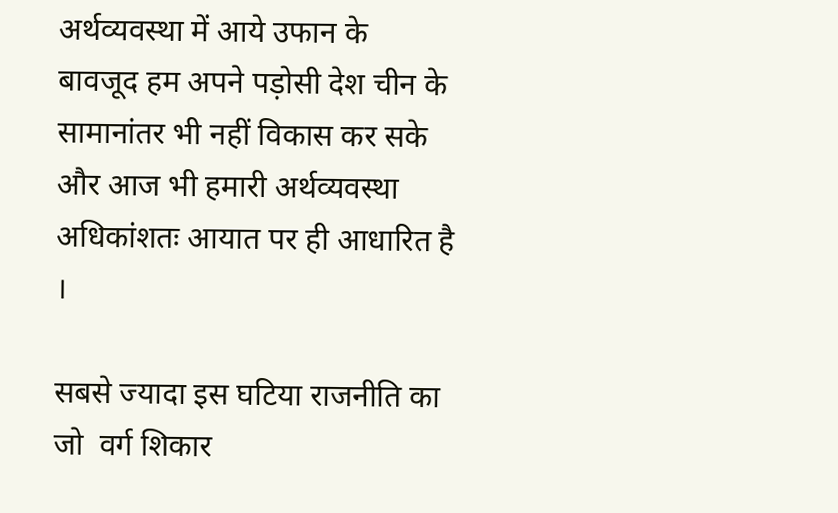अर्थव्यवस्था में आये उफान के    बावजूद हम अपने पड़ोसी देश चीन के सामानांतर भी नहीं विकास कर सके और आज भी हमारी अर्थव्यवस्था अधिकांशतः आयात पर ही आधारित है ।

सबसे ज्यादा इस घटिया राजनीति का जो  वर्ग शिकार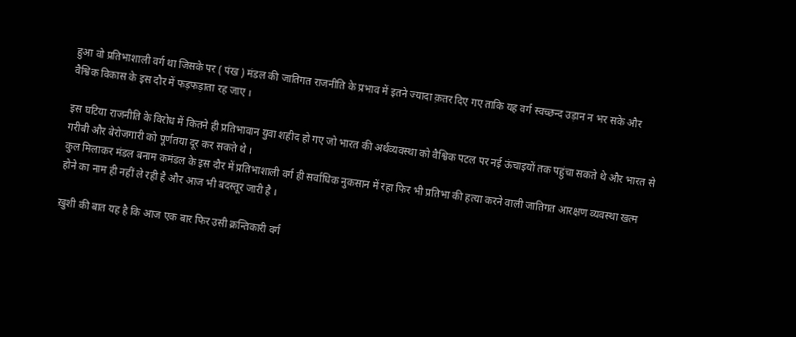हुआ वो प्रतिभाशाली वर्ग था जिसके पर ( पंख ) मंडल की जातिगत राजनीति के प्रभाव में इतने ज्यादा क़तर दिए गए ताकि यह वर्ग स्वच्छन्द उड़ान न भर सके और वैश्विक विकास के इस दौर में फड़फड़ाता रह जाए ।

इस घटिया राजनीति के विरोध में कितने ही प्रतिभावान युवा शहीद हो गए जो भारत की अर्थव्यवस्था को वैश्विक पटल पर नई ऊंचाइयों तक पहुंचा सकते थे और भारत से गरीबी और बेरोजगारी को पूर्णतया दूर कर सकते थे ।
कुल मिलाकर मंडल बनाम कमंडल के इस दौर में प्रतिभाशाली वर्ग ही सर्वाधिक नुकसान में रहा फिर भी प्रतिभा की हत्या करने वाली जातिगत आरक्षण व्यवस्था खत्म होने का नाम ही नहीं ले रही है और आज भी बदस्तूर जारी है ।

ख़ुशी की बात यह है कि आज एक बार फिर उसी क्रन्तिकारी वर्ग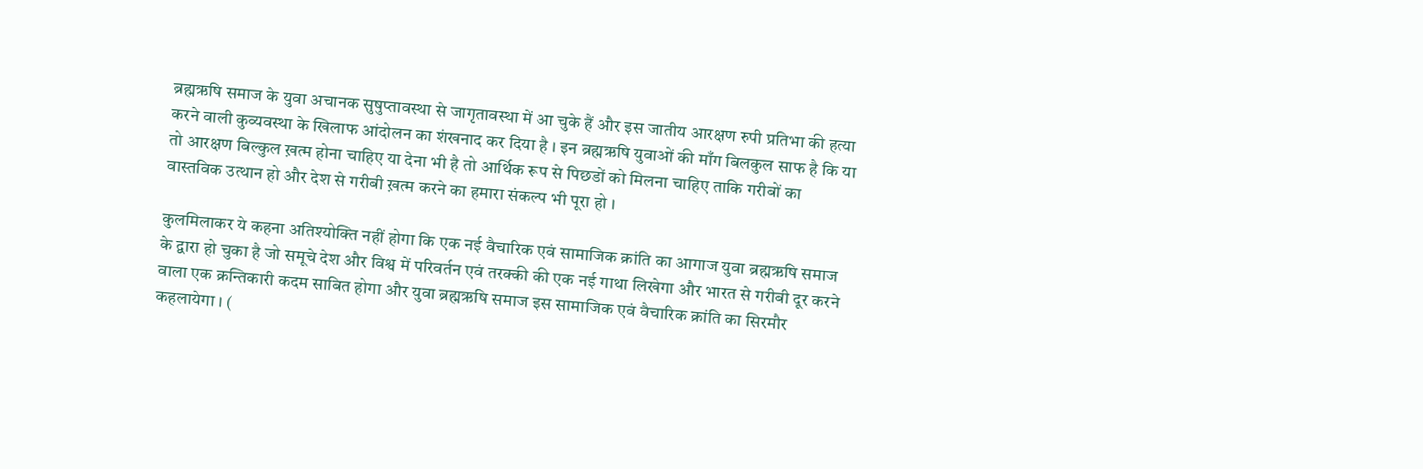ब्रह्मऋषि समाज के युवा अचानक सुषुप्तावस्था से जागृतावस्था में आ चुके हैं और इस जातीय आरक्षण रुपी प्रतिभा की हत्या करने वाली कुव्यवस्था के खिलाफ आंदोलन का शंखनाद कर दिया है । इन ब्रह्मऋषि युवाओं की माँग बिलकुल साफ है कि या तो आरक्षण बिल्कुल ख़त्म होना चाहिए या देना भी है तो आर्थिक रूप से पिछडों को मिलना चाहिए ताकि गरीबों का वास्तविक उत्थान हो और देश से गरीबी ख़त्म करने का हमारा संकल्प भी पूरा हो ।

कुलमिलाकर ये कहना अतिश्योक्ति नहीं होगा कि एक नई वैचारिक एवं सामाजिक क्रांति का आगाज युवा ब्रह्मऋषि समाज के द्वारा हो चुका है जो समूचे देश और विश्व में परिवर्तन एवं तरक्की की एक नई गाथा लिखेगा और भारत से गरीबी दूर करने वाला एक क्रन्तिकारी कदम साबित होगा और युवा ब्रह्मऋषि समाज इस सामाजिक एवं वैचारिक क्रांति का सिरमौर कहलायेगा । (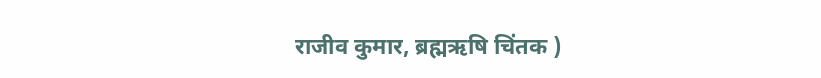राजीव कुमार, ब्रह्मऋषि चिंतक )